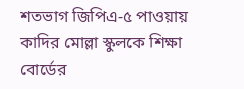শতভাগ জিপিএ-৫ পাওয়ায় কাদির মোল্লা স্কুলকে শিক্ষা বোর্ডের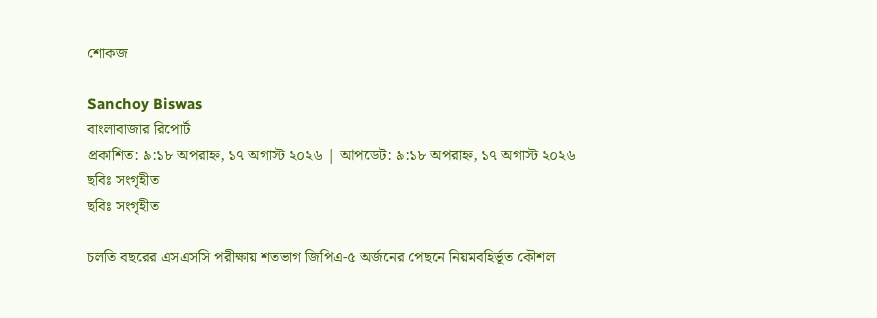শোকজ

Sanchoy Biswas
বাংলাবাজার রিপোর্ট
প্রকাশিত: ৯:১৮ অপরাহ্ন, ১৭ অগাস্ট ২০২৬ | আপডেট: ৯:১৮ অপরাহ্ন, ১৭ অগাস্ট ২০২৬
ছবিঃ সংগৃহীত
ছবিঃ সংগৃহীত

চলতি বছরের এসএসসি পরীক্ষায় শতভাগ জিপিএ-৫ অর্জনের পেছনে নিয়মবহির্ভূত কৌশল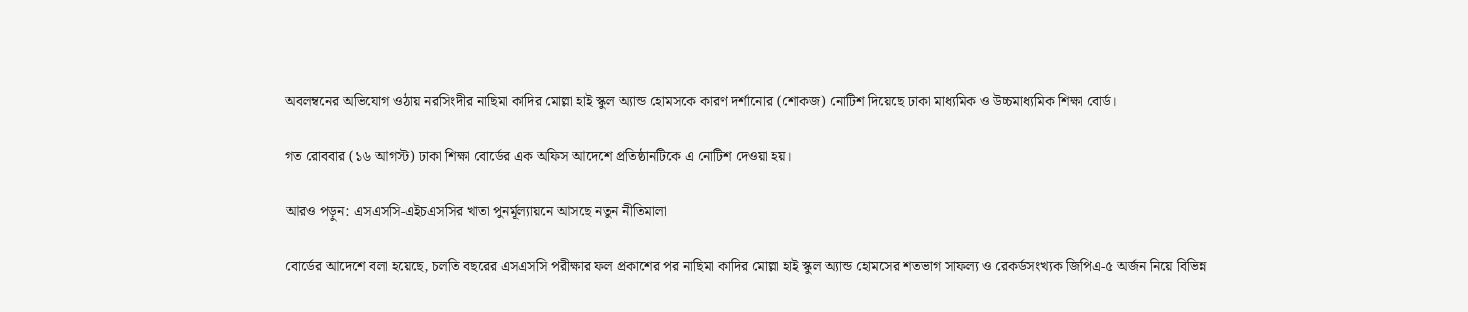অবলম্বনের অভিযোগ ওঠায় নরসিংদীর নাছিমা কাদির মোল্লা হাই স্কুল অ্যান্ড হোমসকে কারণ দর্শানোর (শোকজ) নোটিশ দিয়েছে ঢাকা মাধ্যমিক ও উচ্চমাধ্যমিক শিক্ষা বোর্ড।

গত রোববার (১৬ আগস্ট) ঢাকা শিক্ষা বোর্ডের এক অফিস আদেশে প্রতিষ্ঠানটিকে এ নোটিশ দেওয়া হয়।

আরও পড়ুন: এসএসসি-এইচএসসির খাতা পুনর্মূল্যায়নে আসছে নতুন নীতিমালা

বোর্ডের আদেশে বলা হয়েছে, চলতি বছরের এসএসসি পরীক্ষার ফল প্রকাশের পর নাছিমা কাদির মোল্লা হাই স্কুল অ্যান্ড হোমসের শতভাগ সাফল্য ও রেকর্ডসংখ্যক জিপিএ-৫ অর্জন নিয়ে বিভিন্ন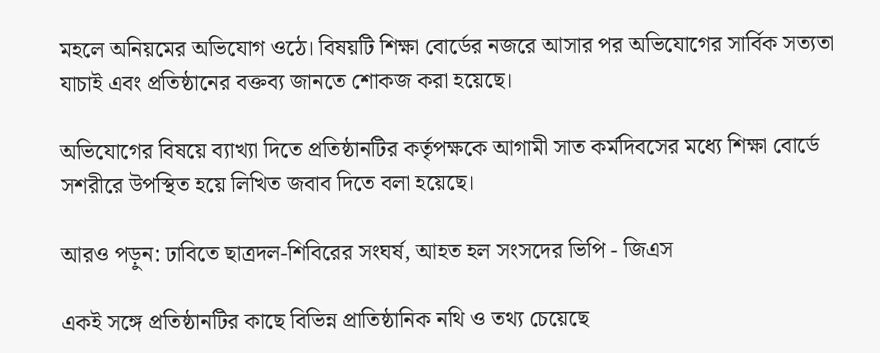মহলে অনিয়মের অভিযোগ ওঠে। বিষয়টি শিক্ষা বোর্ডের নজরে আসার পর অভিযোগের সার্বিক সত্যতা যাচাই এবং প্রতিষ্ঠানের বক্তব্য জানতে শোকজ করা হয়েছে।

অভিযোগের বিষয়ে ব্যাখ্যা দিতে প্রতিষ্ঠানটির কর্তৃপক্ষকে আগামী সাত কর্মদিবসের মধ্যে শিক্ষা বোর্ডে সশরীরে উপস্থিত হয়ে লিখিত জবাব দিতে বলা হয়েছে।

আরও পড়ুন: ঢাবিতে ছাত্রদল-শিবিরের সংঘর্ষ, আহত হল সংসদের ভিপি - জিএস

একই সঙ্গে প্রতিষ্ঠানটির কাছে বিভিন্ন প্রাতিষ্ঠানিক নথি ও তথ্য চেয়েছে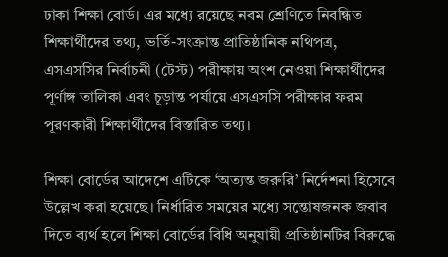ঢাকা শিক্ষা বোর্ড। এর মধ্যে রয়েছে নবম শ্রেণিতে নিবন্ধিত শিক্ষার্থীদের তথ্য, ভর্তি-সংক্রান্ত প্রাতিষ্ঠানিক নথিপত্র, এসএসসির নির্বাচনী (টেস্ট) পরীক্ষায় অংশ নেওয়া শিক্ষার্থীদের পূর্ণাঙ্গ তালিকা এবং চূড়ান্ত পর্যায়ে এসএসসি পরীক্ষার ফরম পূরণকারী শিক্ষার্থীদের বিস্তারিত তথ্য।

শিক্ষা বোর্ডের আদেশে এটিকে ‘অত্যন্ত জরুরি’ নির্দেশনা হিসেবে উল্লেখ করা হয়েছে। নির্ধারিত সময়ের মধ্যে সন্তোষজনক জবাব দিতে ব্যর্থ হলে শিক্ষা বোর্ডের বিধি অনুযায়ী প্রতিষ্ঠানটির বিরুদ্ধে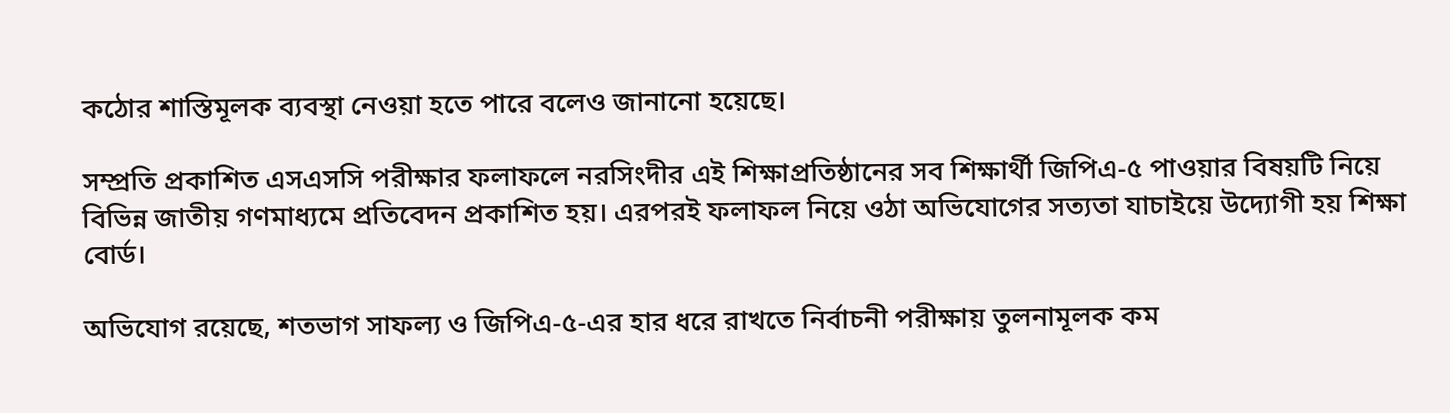কঠোর শাস্তিমূলক ব্যবস্থা নেওয়া হতে পারে বলেও জানানো হয়েছে।

সম্প্রতি প্রকাশিত এসএসসি পরীক্ষার ফলাফলে নরসিংদীর এই শিক্ষাপ্রতিষ্ঠানের সব শিক্ষার্থী জিপিএ-৫ পাওয়ার বিষয়টি নিয়ে বিভিন্ন জাতীয় গণমাধ্যমে প্রতিবেদন প্রকাশিত হয়। এরপরই ফলাফল নিয়ে ওঠা অভিযোগের সত্যতা যাচাইয়ে উদ্যোগী হয় শিক্ষা বোর্ড।

অভিযোগ রয়েছে, শতভাগ সাফল্য ও জিপিএ-৫-এর হার ধরে রাখতে নির্বাচনী পরীক্ষায় তুলনামূলক কম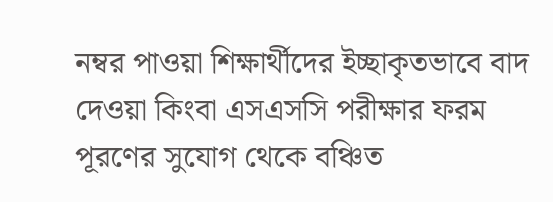নম্বর পাওয়া শিক্ষার্থীদের ইচ্ছাকৃতভাবে বাদ দেওয়া কিংবা এসএসসি পরীক্ষার ফরম পূরণের সুযোগ থেকে বঞ্চিত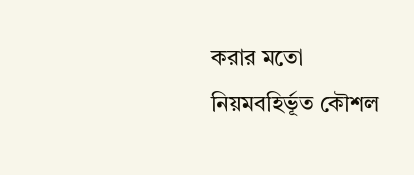করার মতো নিয়মবহির্ভূত কৌশল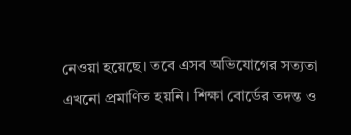নেওয়া হয়েছে। তবে এসব অভিযোগের সত্যতা এখনো প্রমাণিত হয়নি। শিক্ষা বোর্ডের তদন্ত ও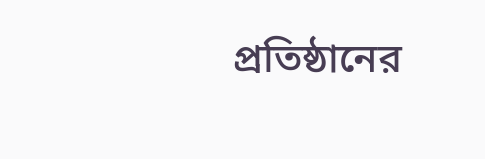প্রতিষ্ঠানের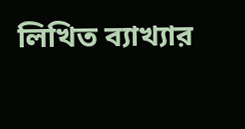লিখিত ব্যাখ্যার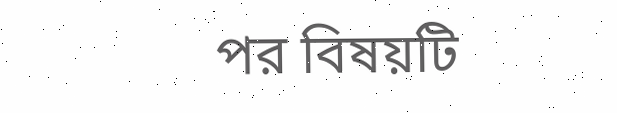পর বিষয়টি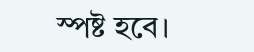স্পষ্ট হবে।